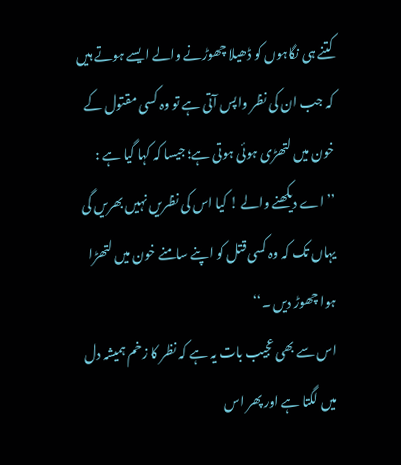کتنے ہی نگاہوں کو ڈھیلا چھوڑنے والے ایسے ہوتے ہیں کہ جب ان کی نظر واپس آتی ہے تو وہ کسی مقتول کے خون میں لتھڑی ہوئی ہوتی ہے؛ جیسا کہ کہا گیا ہے :
’’ اے دیکھنے والے ! کیا اس کی نظریں نہیں بھریں گی یہاں تک کہ وہ کسی قتل کو اپنے سامنے خون میں لتھڑا ہوا چھوڑ دیں ۔‘‘
اس سے بھی عجیب بات یہ ہے کہ نظر کا زخم ہمیشہ دل میں لگتا ہے اور پھر اس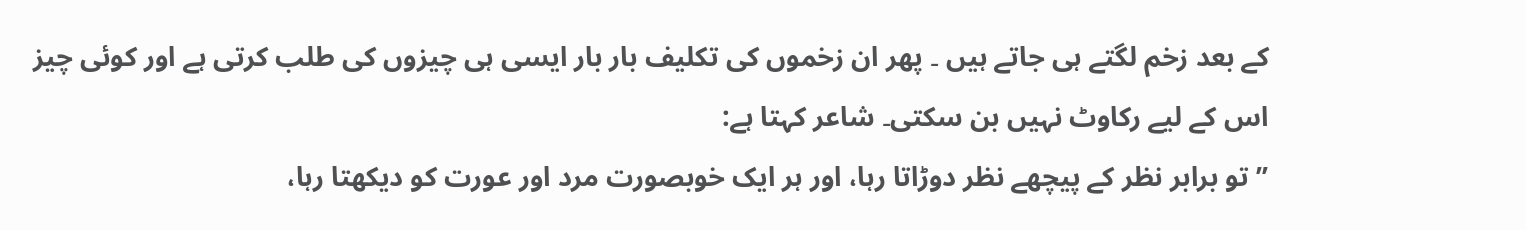کے بعد زخم لگتے ہی جاتے ہیں ۔ پھر ان زخموں کی تکلیف بار بار ایسی ہی چیزوں کی طلب کرتی ہے اور کوئی چیز اس کے لیے رکاوٹ نہیں بن سکتی۔ شاعر کہتا ہے:
’’ تو برابر نظر کے پیچھے نظر دوڑاتا رہا، اور ہر ایک خوبصورت مرد اور عورت کو دیکھتا رہا،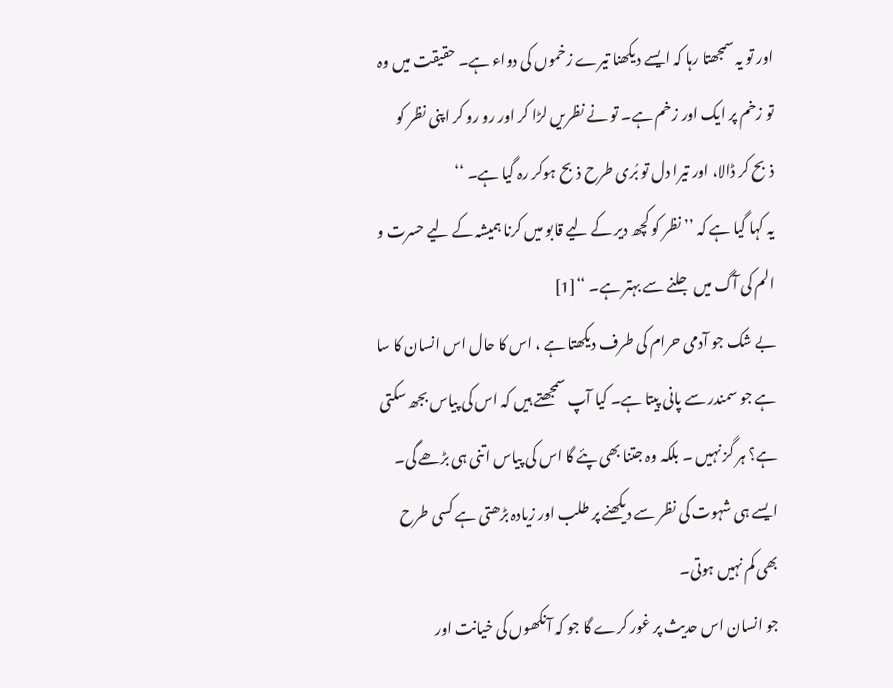اور تو یہ سمجھتا رہا کہ ایسے دیکھنا تیرے زخموں کی دواء ہے۔ حقیقت میں وہ تو زخم پر ایک اور زخم ہے۔ تو نے نظریں لڑا کر اور رو رو کر اپنی نظر کو ذبح کر ڈالا، اور تیرا دل تو بُری طرح ذبح ہوکر رہ گیا ہے۔ ‘‘
یہ کہا گیا ہے کہ ’’ نظر کو کچھ دیر کے لیے قابو میں کرنا ہمیشہ کے لیے حسرت و الم کی آگ میں جلنے سے بہتر ہے۔ ‘‘[1]
بے شک جو آدمی حرام کی طرف دیکھتا ہے ، اس کا حال اس انسان کا سا ہے جو سمندر سے پانی پیتا ہے۔ کیا آپ سمجھتے ہیں کہ اس کی پیاس بجھ سکتی ہے؟ ہر گز نہیں ۔ بلکہ وہ جتنا بھی پئے گا اس کی پیاس اتنی ہی بڑھے گی۔ ایسے ہی شہوت کی نظر سے دیکھنے پر طلب اور زیادہ بڑھتی ہے کسی طرح بھی کم نہیں ہوتی۔
جو انسان اس حدیث پر غور کرے گا جو کہ آنکھوں کی خیانت اور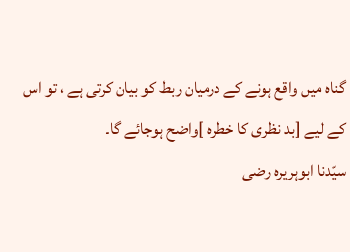گناہ میں واقع ہونے کے درمیان ربط کو بیان کرتی ہے ، تو اس کے لیے [بد نظری کا خطرہ ]واضح ہوجائے گا۔
سیّدنا ابوہریرہ رضی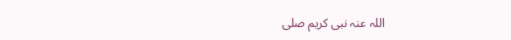اللہ عنہ نبی کریم صلی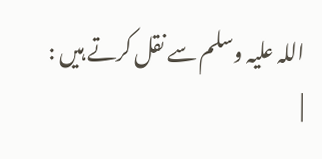اللہ علیہ وسلم سے نقل کرتے ہیں :
|